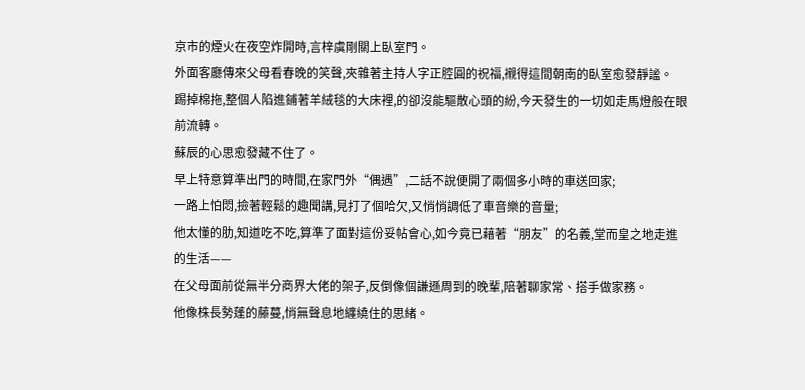京市的煙火在夜空炸開時,言梓虞剛關上臥室門。
外面客廳傳來父母看春晚的笑聲,夾雜著主持人字正腔圓的祝福,襯得這間朝南的臥室愈發靜謐。
踢掉棉拖,整個人陷進鋪著羊絨毯的大床裡,的卻沒能驅散心頭的紛,今天發生的一切如走馬燈般在眼前流轉。
蘇辰的心思愈發藏不住了。
早上特意算準出門的時間,在家門外“偶遇”,二話不說便開了兩個多小時的車送回家;
一路上怕悶,撿著輕鬆的趣聞講,見打了個哈欠,又悄悄調低了車音樂的音量;
他太懂的肋,知道吃不吃,算準了面對這份妥帖會心,如今竟已藉著“朋友”的名義,堂而皇之地走進的生活——
在父母面前從無半分商界大佬的架子,反倒像個謙遜周到的晚輩,陪著聊家常、搭手做家務。
他像株長勢蓬的藤蔓,悄無聲息地纏繞住的思緒。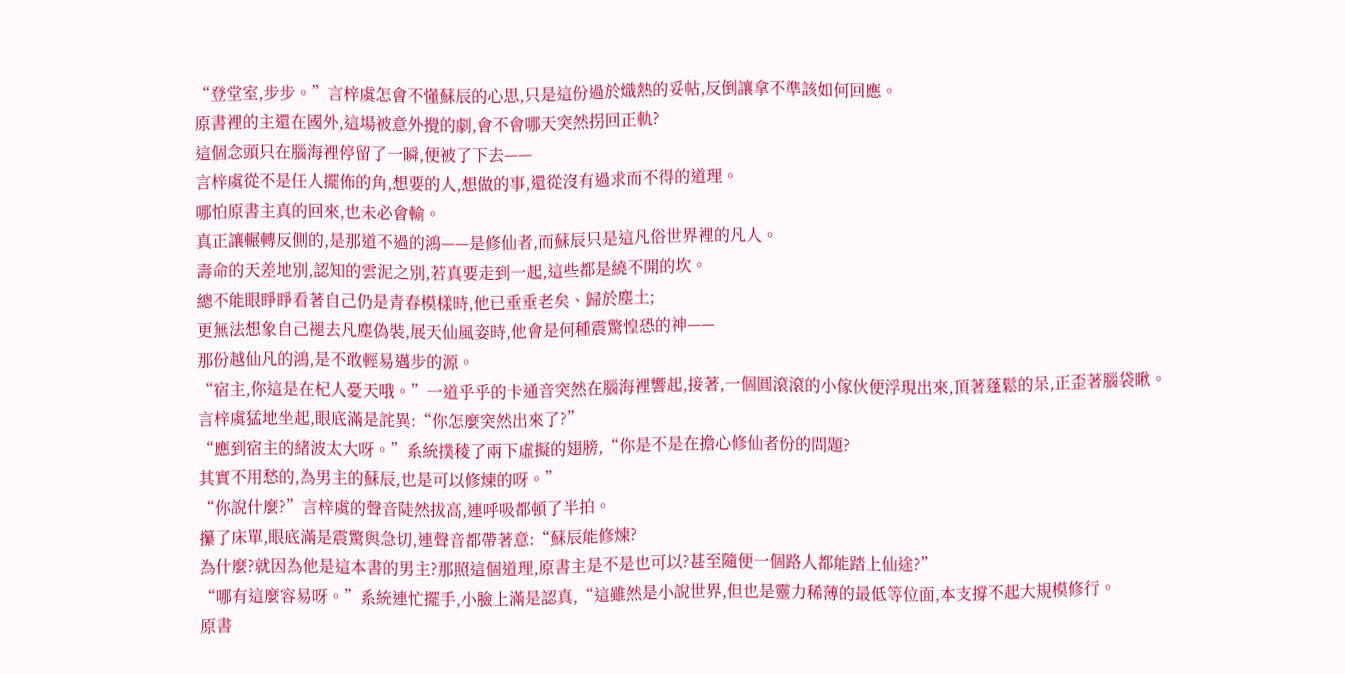“登堂室,步步。”言梓虞怎會不懂蘇辰的心思,只是這份過於熾熱的妥帖,反倒讓拿不準該如何回應。
原書裡的主還在國外,這場被意外攪的劇,會不會哪天突然拐回正軌?
這個念頭只在腦海裡停留了一瞬,便被了下去——
言梓虞從不是任人擺佈的角,想要的人,想做的事,還從沒有過求而不得的道理。
哪怕原書主真的回來,也未必會輸。
真正讓輾轉反側的,是那道不過的鴻——是修仙者,而蘇辰只是這凡俗世界裡的凡人。
壽命的天差地別,認知的雲泥之別,若真要走到一起,這些都是繞不開的坎。
總不能眼睜睜看著自己仍是青春模樣時,他已垂垂老矣、歸於塵土;
更無法想象自己褪去凡塵偽裝,展天仙風姿時,他會是何種震驚惶恐的神——
那份越仙凡的鴻,是不敢輕易邁步的源。
“宿主,你這是在杞人憂天哦。”一道乎乎的卡通音突然在腦海裡響起,接著,一個圓滾滾的小傢伙便浮現出來,頂著蓬鬆的呆,正歪著腦袋瞅。
言梓虞猛地坐起,眼底滿是詫異:“你怎麼突然出來了?”
“應到宿主的緒波太大呀。”系統撲稜了兩下虛擬的翅膀,“你是不是在擔心修仙者份的問題?
其實不用愁的,為男主的蘇辰,也是可以修煉的呀。”
“你說什麼?”言梓虞的聲音陡然拔高,連呼吸都頓了半拍。
攥了床單,眼底滿是震驚與急切,連聲音都帶著意:“蘇辰能修煉?
為什麼?就因為他是這本書的男主?那照這個道理,原書主是不是也可以?甚至隨便一個路人都能踏上仙途?”
“哪有這麼容易呀。”系統連忙擺手,小臉上滿是認真,“這雖然是小說世界,但也是靈力稀薄的最低等位面,本支撐不起大規模修行。
原書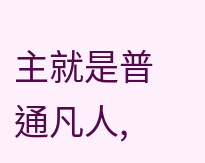主就是普通凡人,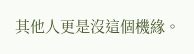其他人更是沒這個機緣。